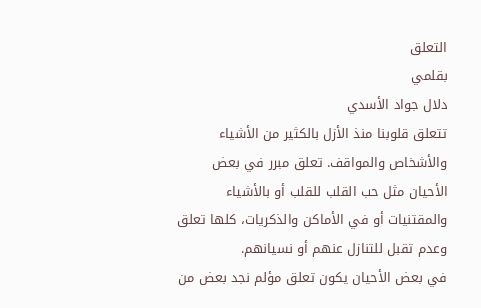التعلق
بقلمي
دلال جواد الأسدي
تتعلق قلوبنا منذ الأزل بالكثير من الأشياء والأشخاص والمواقف. تعلق مبرر في بعض الأحيان مثل حب القلب للقلب أو بالأشياء والمقتنيات أو في الأماكن والذكريات، كلها تعلق وعدم تقبل للتنازل عنهم أو نسيانهم.
في بعض الأحيان يكون تعلق مؤلم نجد بعض من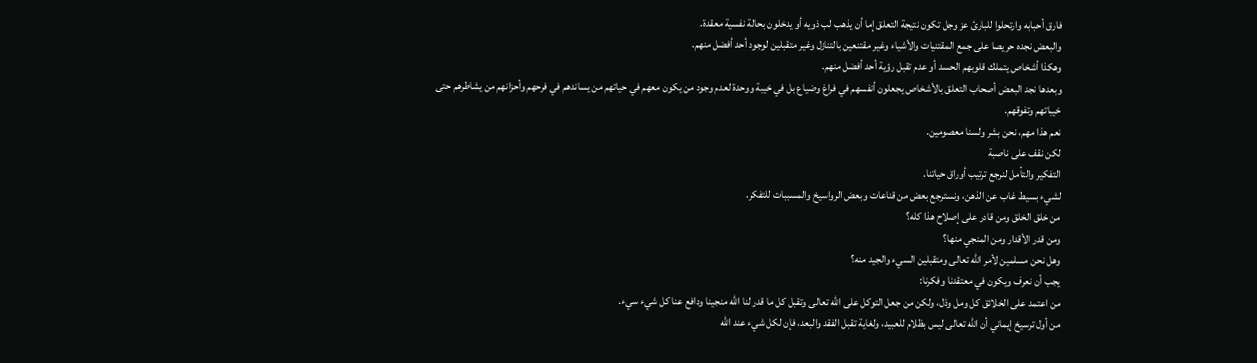فارق أحبابه وارتحلوا للبارئ عز وجل تكون نتيجة التعلق إما أن يذهب لب ذويه أو يدخلون بحالة نفسية معقدة.
والبعض نجده حريصا على جمع المقتنيات والأشياء وغير مقتنعين بالتنازل وغير متقبلين لوجود أحد أفضل منهم.
وهكذا أشخاص يتملك قلوبهم الحسد أو عدم تقبل رؤية أحد أفضل منهم.
وبعدها نجد البعض أصحاب التعلق بالأشخاص يجعلون أنفسهم في فراغ وضياع بل في خيبة ووحدة لعدم وجود من يكون معهم في حياتهم من يساندهم في فرحهم وأحزانهم من يشاطرهم حتى خيباتهم وتفوقهم.
نعم هذا مهم، نحن بشر ولسنا معصومين.
لكن نقف على ناصبة
التفكير والتأمل لنرجع ترتيب أوراق حياتنا.
لشيء بسيط غاب عن الذهن، ونسترجع بعض من قناعات وبعض الرواسيخ والمسببات للتفكر.
من خلق الخلق ومن قادر على إصلاح هذا كله؟
ومن قدر الأقدار ومن المنجي منها؟
وهل نحن مسلمين لأمر الله تعالى ومتقبلين السيء والجيد منه؟
يجب أن نعرف ويكون في معتقدنا وفكرنا:
من اعتمد على الخلائق كل ومل وذل، ولكن من جعل التوكل على الله تعالى وتقبل كل ما قدر لنا الله منجينا ودافع عنا كل شيء سيء.
من أول ترسيخ إيماني أن الله تعالى ليس بظلام للعبيد، ولغاية تقبل الفقد والبعد، فإن لكل شيء عند الله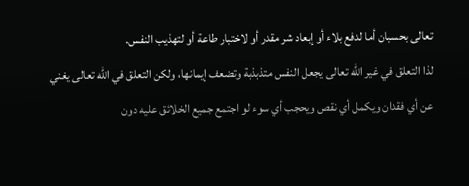تعالى بحسبان أما لدفع بلاء أو إبعاد شر مقدر أو لاختبار طاعة أو لتهذيب النفس.
لذا التعلق في غير الله تعالى يجعل النفس متذبذبة وتضعف إيمانها، ولكن التعلق في الله تعالى يغني عن أي فقدان ويكمل أي نقص ويحجب أي سوء لو اجتمع جميع الخلائق عليه دون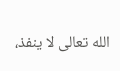الله تعالى لا ينفذ،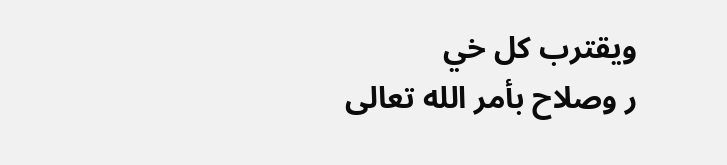ويقترب كل خي
ر وصلاح بأمر الله تعالى